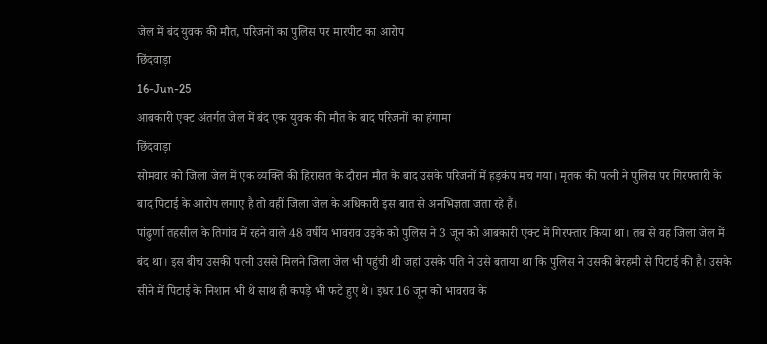जेल में बंद युवक की मौत, परिजनों का पुलिस पर मारपीट का आरोप
छिंदवाड़ा
16-Jun-25
आबकारी एक्ट अंतर्गत जेल में बंद एक युवक की मौत के बाद परिजनों का हंगामा
छिंदवाड़ा
सोमवार को जिला जेल में एक व्यक्ति की हिरासत के दौरान मौत के बाद उसके परिजनों में हड़कंप मच गया। मृतक की पत्नी ने पुलिस पर गिरफ्तारी के बाद पिटाई के आरोप लगाए है तो वहीं जिला जेल के अधिकारी इस बात से अनभिज्ञता जता रहे हैं।
पांढुर्णा तहसील के तिगांव में रहने वाले 48 वर्षीय भावराव उइके को पुलिस ने 3 जून को आबकारी एक्ट में गिरफ्तार किया था। तब से वह जिला जेल में बंद था। इस बीच उसकी पत्नी उससे मिलने जिला जेल भी पहुंची थी जहां उसके पति ने उसे बताया था कि पुलिस ने उसकी बेरहमी से पिटाई की है। उसके सीने में पिटाई के निशान भी थे साथ ही कपड़े भी फटे हुए थे। इधर 16 जून को भावराव के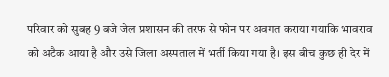परिवार को सुबह 9 बजे जेल प्रशासन की तरफ से फोन पर अवगत कराया गयाकि भावराव को अटैक आया है और उसे जिला अस्पताल में भर्ती किया गया है। इस बीच कुछ ही देर में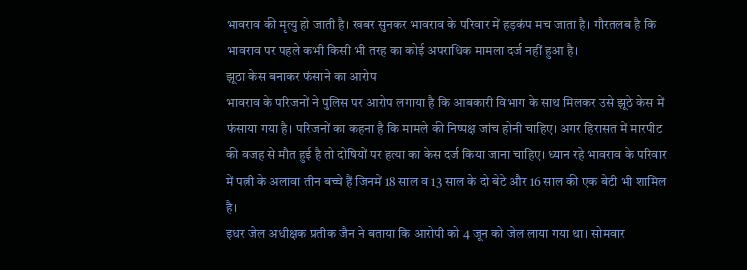भावराव की मृत्यु हो जाती है। खबर सुनकर भावराव के परिवार में हड़कंप मच जाता है। गौरतलब है कि भावराव पर पहले कभी किसी भी तरह का कोई अपराधिक मामला दर्ज नहीं हुआ है।
झूठा केस बनाकर फंसाने का आरोप
भावराव के परिजनों ने पुलिस पर आरोप लगाया है कि आबकारी विभाग के साथ मिलकर उसे झूठे केस में फंसाया गया है। परिजनों का कहना है कि मामले की निष्पक्ष जांच होनी चाहिए। अगर हिरासत में मारपीट की वजह से मौत हुई है तो दोषियों पर हत्या का केस दर्ज किया जाना चाहिए। ध्यान रहे भावराव के परिवार में पत्नी के अलावा तीन बच्चे हैं जिनमें 18 साल व 13 साल के दो बेटे और 16 साल की एक बेटी भी शामिल है।
इधर जेल अधीक्षक प्रतीक जैन ने बताया कि आरोपी को 4 जून को जेल लाया गया था। सोमवार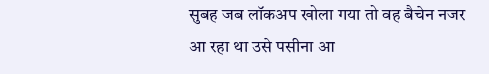सुबह जब लॉकअप खोला गया तो वह बैचेन नजर आ रहा था उसे पसीना आ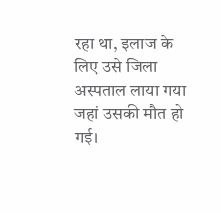रहा था, इलाज के लिए उसे जिला अस्पताल लाया गया जहां उसकी मौत हो गई।